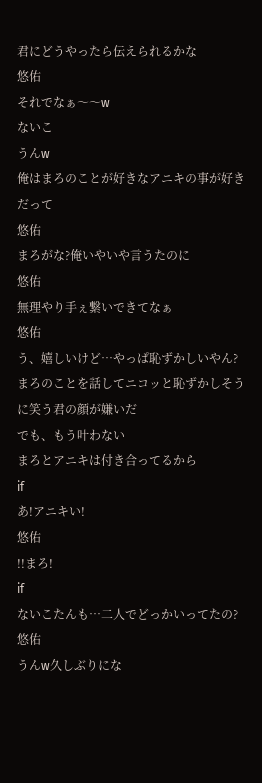君にどうやったら伝えられるかな
悠佑
それでなぁ〜〜w
ないこ
うんw
俺はまろのことが好きなアニキの事が好きだって
悠佑
まろがな?俺いやいや言うたのに
悠佑
無理やり手ぇ繋いできてなぁ
悠佑
う、嬉しいけど…やっぱ恥ずかしいやん?
まろのことを話してニコッと恥ずかしそうに笑う君の顔が嫌いだ
でも、もう叶わない
まろとアニキは付き合ってるから
if
あ!アニキい!
悠佑
!!まろ!
if
ないこたんも…二人でどっかいってたの?
悠佑
うんw久しぶりにな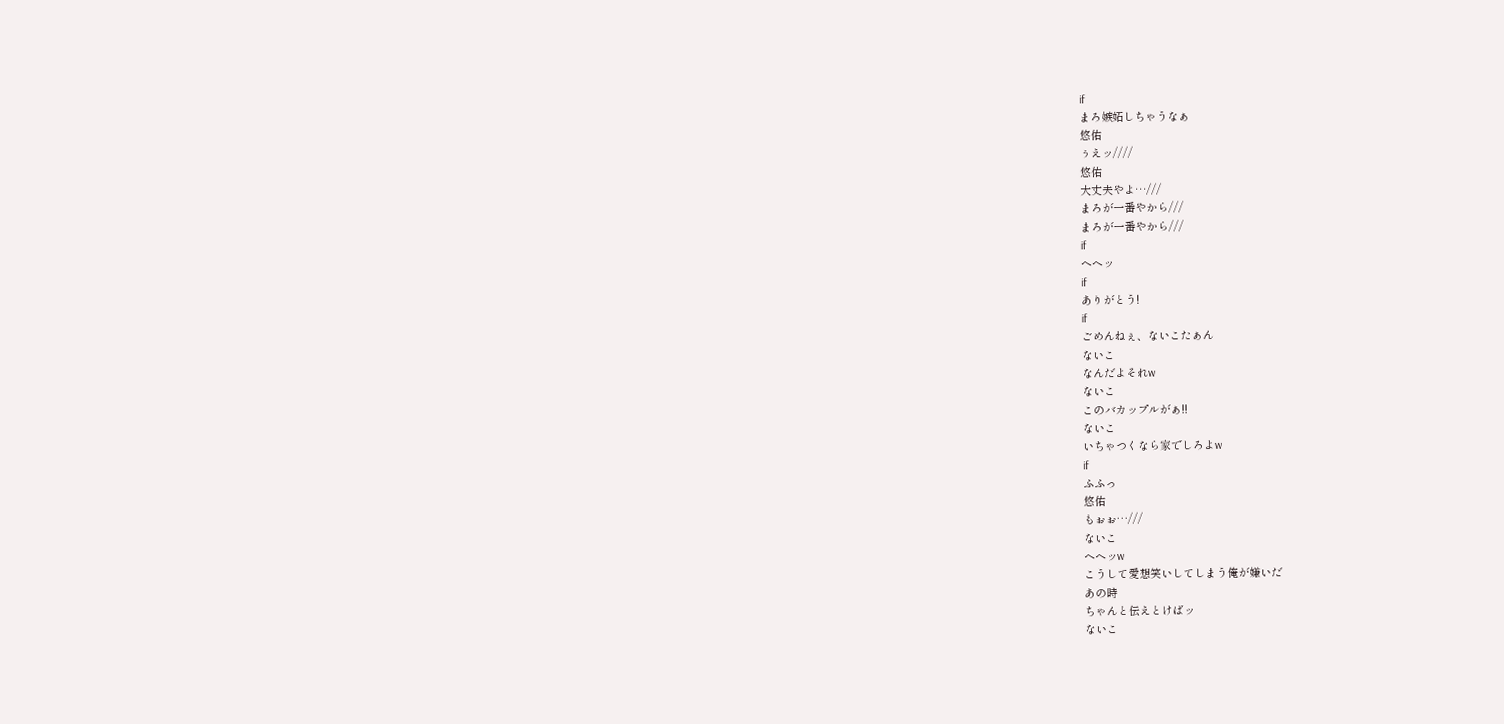if
まろ嫉妬しちゃうなぁ
悠佑
ぅえッ////
悠佑
大丈夫やよ…///
まろが一番やから///
まろが一番やから///
if
ヘヘッ
if
ありがとう!
if
ごめんねぇ、ないこたぁん
ないこ
なんだよそれw
ないこ
このバカップルがぁ!!
ないこ
いちゃつくなら家でしろよw
if
ふふっ
悠佑
もぉぉ…///
ないこ
ヘヘッw
こうして愛想笑いしてしまう俺が嫌いだ
あの時
ちゃんと伝えとけばッ
ないこ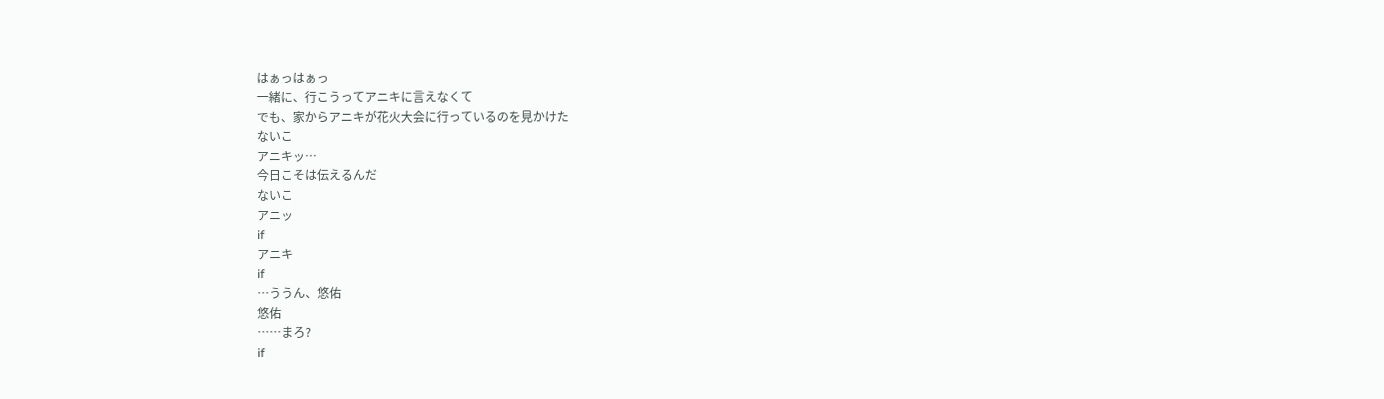はぁっはぁっ
一緒に、行こうってアニキに言えなくて
でも、家からアニキが花火大会に行っているのを見かけた
ないこ
アニキッ…
今日こそは伝えるんだ
ないこ
アニッ
if
アニキ
if
…ううん、悠佑
悠佑
……まろ?
if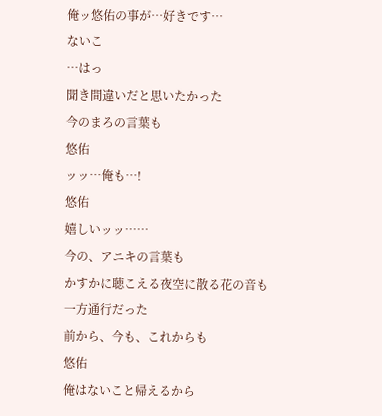俺ッ悠佑の事が…好きです…
ないこ
…はっ
聞き間違いだと思いたかった
今のまろの言葉も
悠佑
ッッ…俺も…!
悠佑
嬉しいッッ……
今の、アニキの言葉も
かすかに聴こえる夜空に散る花の音も
一方通行だった
前から、今も、これからも
悠佑
俺はないこと帰えるから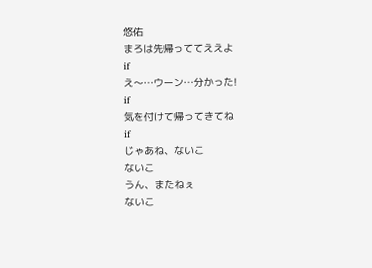悠佑
まろは先帰っててええよ
if
え〜…ウーン…分かった!
if
気を付けて帰ってきてね
if
じゃあね、ないこ
ないこ
うん、またねぇ
ないこ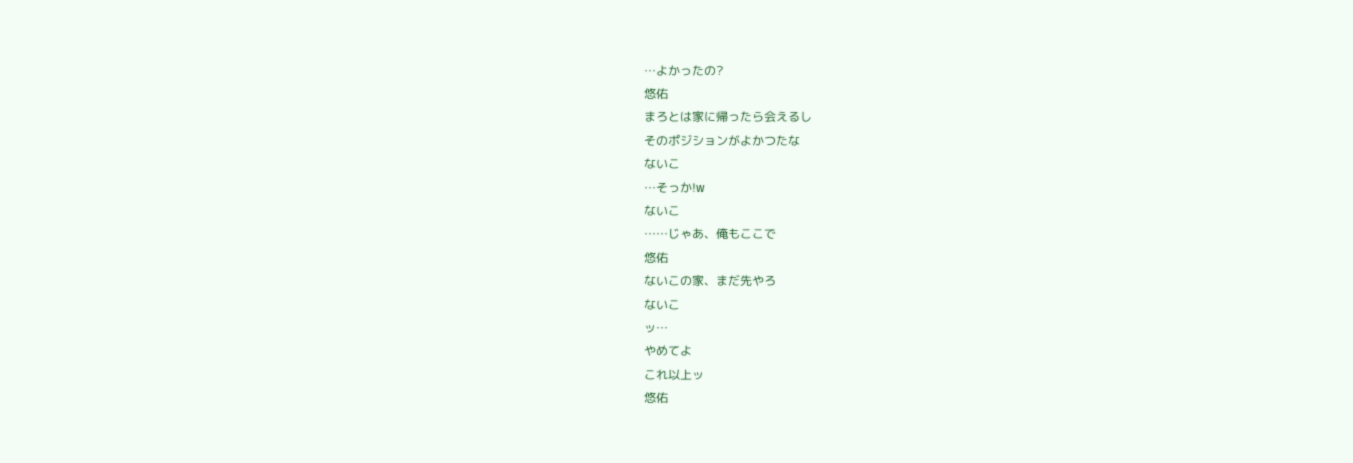…よかったの?
悠佑
まろとは家に帰ったら会えるし
そのポジションがよかつたな
ないこ
…そっか!w
ないこ
……じゃあ、俺もここで
悠佑
ないこの家、まだ先やろ
ないこ
ッ…
やめてよ
これ以上ッ
悠佑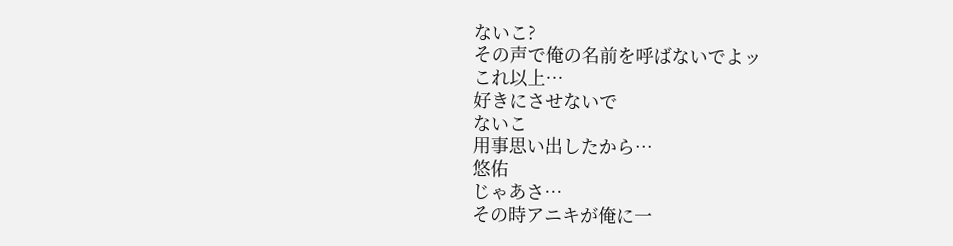ないこ?
その声で俺の名前を呼ばないでよッ
これ以上…
好きにさせないで
ないこ
用事思い出したから…
悠佑
じゃあさ…
その時アニキが俺に一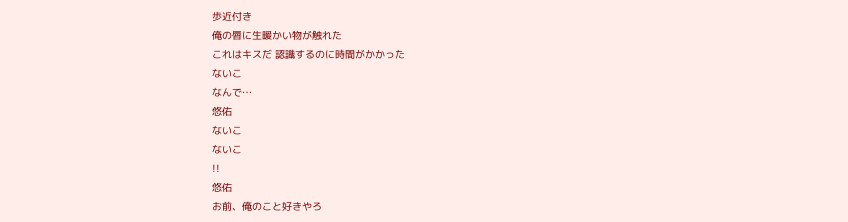歩近付き
俺の唇に生暖かい物が触れた
これはキスだ 認識するのに時間がかかった
ないこ
なんで…
悠佑
ないこ
ないこ
!!
悠佑
お前、俺のこと好きやろ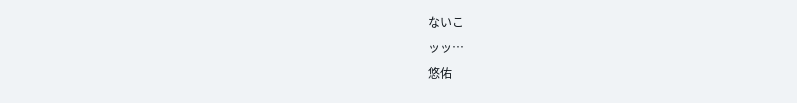ないこ
ッッ…
悠佑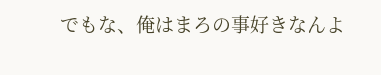でもな、俺はまろの事好きなんよ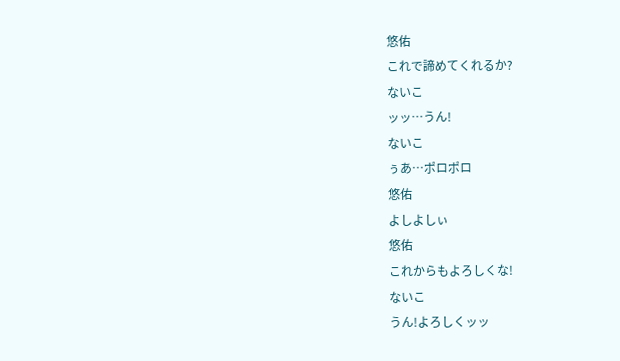悠佑
これで諦めてくれるか?
ないこ
ッッ…うん!
ないこ
ぅあ…ポロポロ
悠佑
よしよしぃ
悠佑
これからもよろしくな!
ないこ
うん!よろしくッッ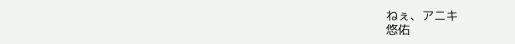ねぇ、アニキ
悠佑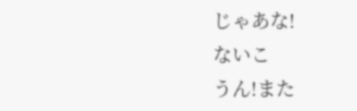じゃあな!
ないこ
うん!また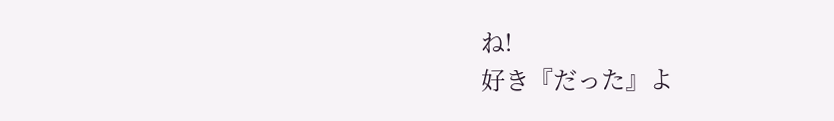ね!
好き『だった』よ